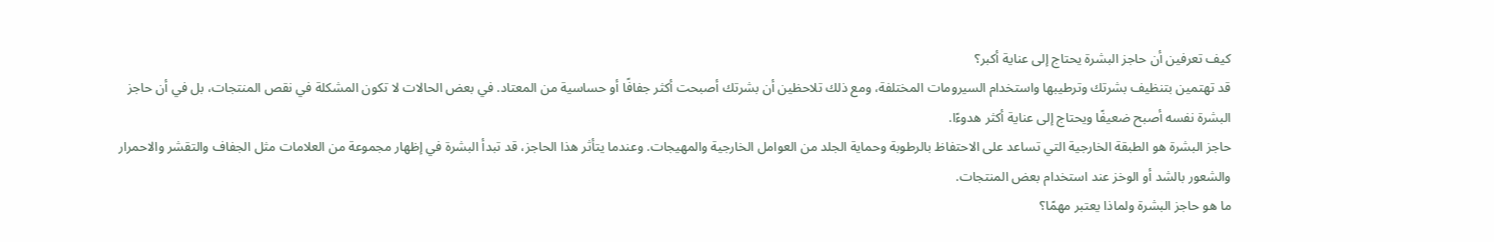كيف تعرفين أن حاجز البشرة يحتاج إلى عناية أكبر؟
قد تهتمين بتنظيف بشرتك وترطيبها واستخدام السيرومات المختلفة، ومع ذلك تلاحظين أن بشرتك أصبحت أكثر جفافًا أو حساسية من المعتاد. في بعض الحالات لا تكون المشكلة في نقص المنتجات، بل في أن حاجز البشرة نفسه أصبح ضعيفًا ويحتاج إلى عناية أكثر هدوءًا.
حاجز البشرة هو الطبقة الخارجية التي تساعد على الاحتفاظ بالرطوبة وحماية الجلد من العوامل الخارجية والمهيجات. وعندما يتأثر هذا الحاجز، قد تبدأ البشرة في إظهار مجموعة من العلامات مثل الجفاف والتقشر والاحمرار والشعور بالشد أو الوخز عند استخدام بعض المنتجات.
ما هو حاجز البشرة ولماذا يعتبر مهمًا؟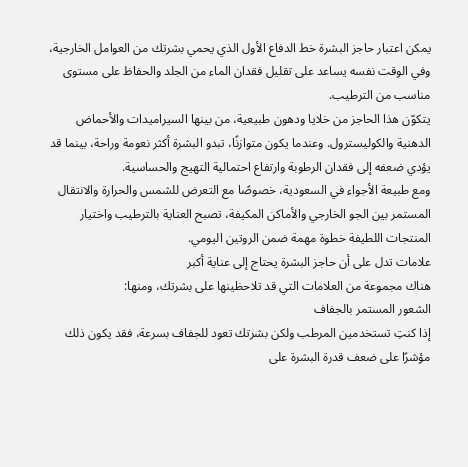يمكن اعتبار حاجز البشرة خط الدفاع الأول الذي يحمي بشرتك من العوامل الخارجية، وفي الوقت نفسه يساعد على تقليل فقدان الماء من الجلد والحفاظ على مستوى مناسب من الترطيب.
يتكوّن هذا الحاجز من خلايا ودهون طبيعية، من بينها السيراميدات والأحماض الدهنية والكوليسترول. وعندما يكون متوازنًا، تبدو البشرة أكثر نعومة وراحة، بينما قد يؤدي ضعفه إلى فقدان الرطوبة وارتفاع احتمالية التهيج والحساسية.
ومع طبيعة الأجواء في السعودية، خصوصًا مع التعرض للشمس والحرارة والانتقال المستمر بين الجو الخارجي والأماكن المكيفة، تصبح العناية بالترطيب واختيار المنتجات اللطيفة خطوة مهمة ضمن الروتين اليومي.
علامات تدل على أن حاجز البشرة يحتاج إلى عناية أكبر
هناك مجموعة من العلامات التي قد تلاحظينها على بشرتك، ومنها:
الشعور المستمر بالجفاف
إذا كنتِ تستخدمين المرطب ولكن بشرتك تعود للجفاف بسرعة، فقد يكون ذلك مؤشرًا على ضعف قدرة البشرة على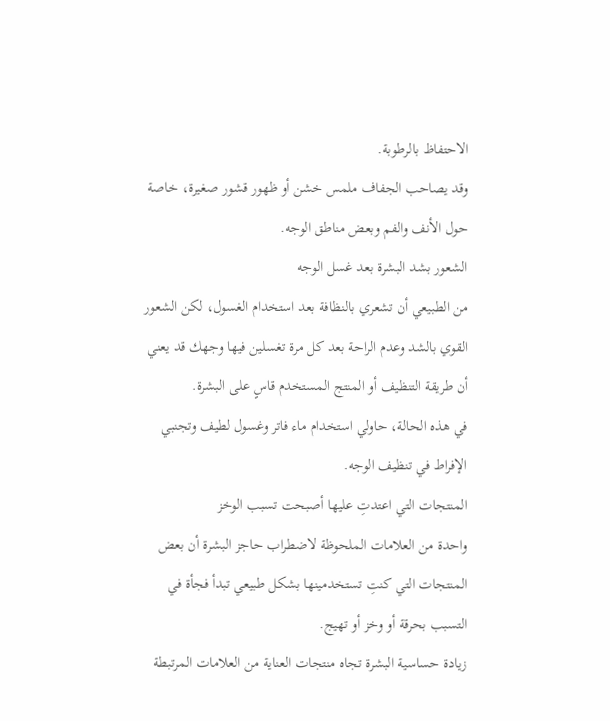الاحتفاظ بالرطوبة.
وقد يصاحب الجفاف ملمس خشن أو ظهور قشور صغيرة، خاصة حول الأنف والفم وبعض مناطق الوجه.
الشعور بشد البشرة بعد غسل الوجه
من الطبيعي أن تشعري بالنظافة بعد استخدام الغسول، لكن الشعور القوي بالشد وعدم الراحة بعد كل مرة تغسلين فيها وجهك قد يعني أن طريقة التنظيف أو المنتج المستخدم قاسٍ على البشرة.
في هذه الحالة، حاولي استخدام ماء فاتر وغسول لطيف وتجنبي الإفراط في تنظيف الوجه.
المنتجات التي اعتدتِ عليها أصبحت تسبب الوخز
واحدة من العلامات الملحوظة لاضطراب حاجز البشرة أن بعض المنتجات التي كنتِ تستخدمينها بشكل طبيعي تبدأ فجأة في التسبب بحرقة أو وخز أو تهيج.
زيادة حساسية البشرة تجاه منتجات العناية من العلامات المرتبطة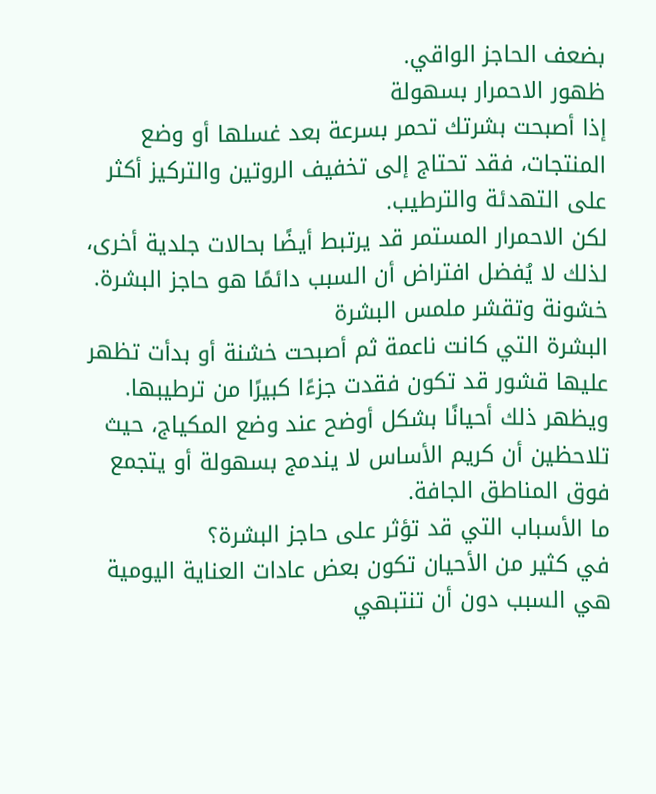بضعف الحاجز الواقي.
ظهور الاحمرار بسهولة
إذا أصبحت بشرتك تحمر بسرعة بعد غسلها أو وضع المنتجات، فقد تحتاج إلى تخفيف الروتين والتركيز أكثر على التهدئة والترطيب.
لكن الاحمرار المستمر قد يرتبط أيضًا بحالات جلدية أخرى، لذلك لا يُفضل افتراض أن السبب دائمًا هو حاجز البشرة.
خشونة وتقشر ملمس البشرة
البشرة التي كانت ناعمة ثم أصبحت خشنة أو بدأت تظهر عليها قشور قد تكون فقدت جزءًا كبيرًا من ترطيبها.
ويظهر ذلك أحيانًا بشكل أوضح عند وضع المكياج، حيث تلاحظين أن كريم الأساس لا يندمج بسهولة أو يتجمع فوق المناطق الجافة.
ما الأسباب التي قد تؤثر على حاجز البشرة؟
في كثير من الأحيان تكون بعض عادات العناية اليومية هي السبب دون أن تنتبهي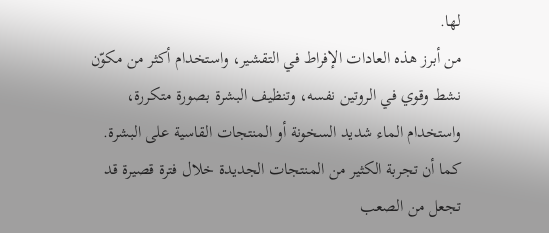لها.
من أبرز هذه العادات الإفراط في التقشير، واستخدام أكثر من مكوّن نشط وقوي في الروتين نفسه، وتنظيف البشرة بصورة متكررة، واستخدام الماء شديد السخونة أو المنتجات القاسية على البشرة.
كما أن تجربة الكثير من المنتجات الجديدة خلال فترة قصيرة قد تجعل من الصعب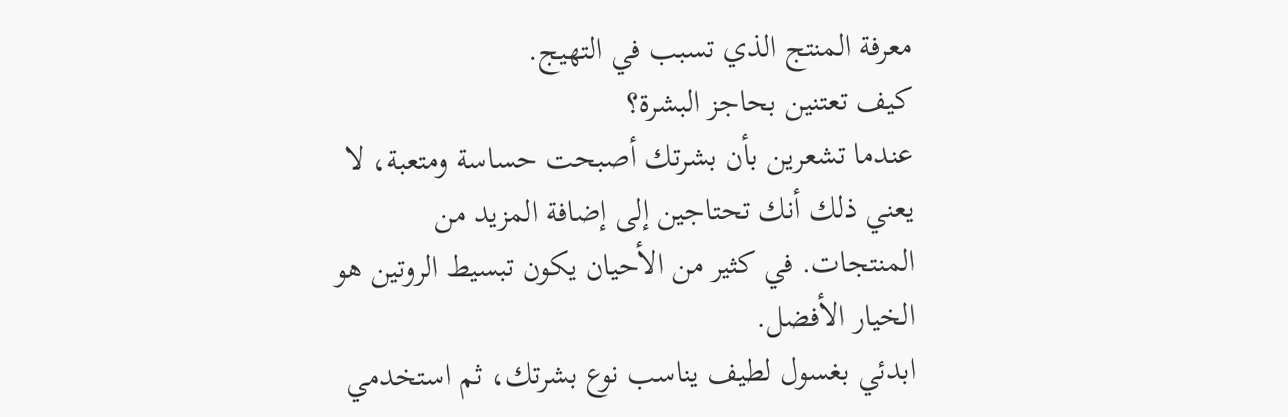معرفة المنتج الذي تسبب في التهيج.
كيف تعتنين بحاجز البشرة؟
عندما تشعرين بأن بشرتك أصبحت حساسة ومتعبة، لا يعني ذلك أنك تحتاجين إلى إضافة المزيد من المنتجات. في كثير من الأحيان يكون تبسيط الروتين هو الخيار الأفضل.
ابدئي بغسول لطيف يناسب نوع بشرتك، ثم استخدمي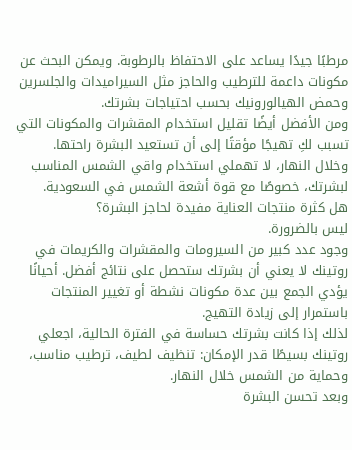مرطبًا جيدًا يساعد على الاحتفاظ بالرطوبة. ويمكن البحث عن مكونات داعمة للترطيب والحاجز مثل السيراميدات والجلسرين وحمض الهيالورونيك بحسب احتياجات بشرتك.
ومن الأفضل أيضًا تقليل استخدام المقشرات والمكونات التي تسبب لكِ تهيجًا مؤقتًا إلى أن تستعيد البشرة راحتها.
وخلال النهار، لا تهملي استخدام واقي الشمس المناسب لبشرتك، خصوصًا مع قوة أشعة الشمس في السعودية.
هل كثرة منتجات العناية مفيدة لحاجز البشرة؟
ليس بالضرورة.
وجود عدد كبير من السيرومات والمقشرات والكريمات في روتينك لا يعني أن بشرتك ستحصل على نتائج أفضل. أحيانًا يؤدي الجمع بين عدة مكونات نشطة أو تغيير المنتجات باستمرار إلى زيادة التهيج.
لذلك إذا كانت بشرتك حساسة في الفترة الحالية، اجعلي روتينك بسيطًا قدر الإمكان: تنظيف لطيف، ترطيب مناسب، وحماية من الشمس خلال النهار.
وبعد تحسن البشرة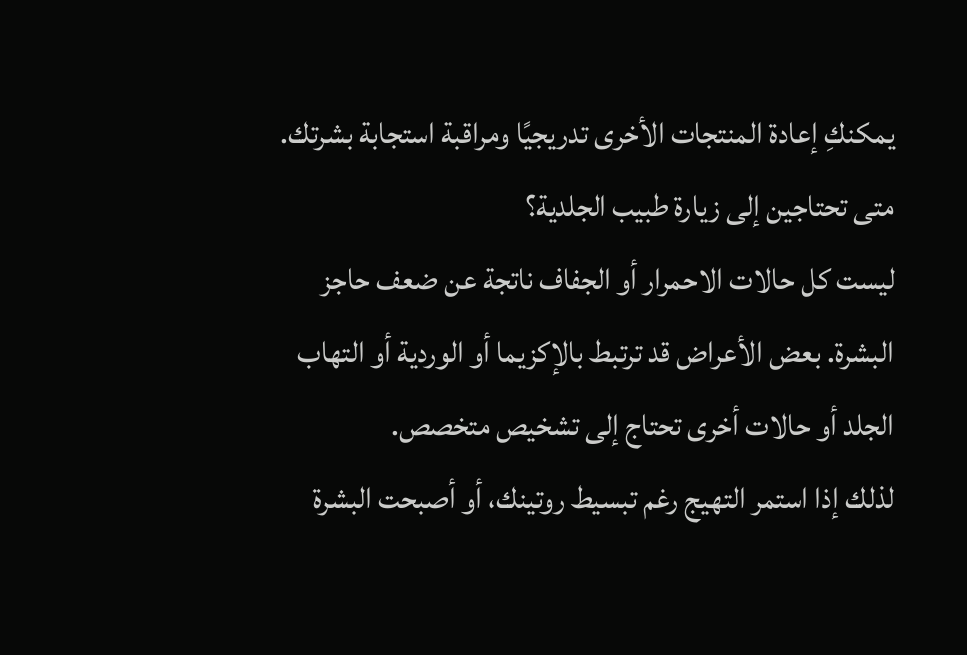يمكنكِ إعادة المنتجات الأخرى تدريجيًا ومراقبة استجابة بشرتك.
متى تحتاجين إلى زيارة طبيب الجلدية؟
ليست كل حالات الاحمرار أو الجفاف ناتجة عن ضعف حاجز البشرة. بعض الأعراض قد ترتبط بالإكزيما أو الوردية أو التهاب الجلد أو حالات أخرى تحتاج إلى تشخيص متخصص.
لذلك إذا استمر التهيج رغم تبسيط روتينك، أو أصبحت البشرة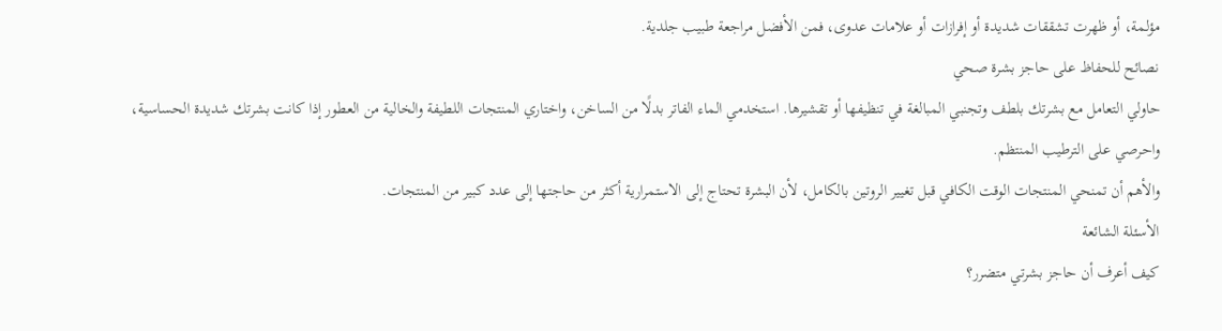مؤلمة، أو ظهرت تشققات شديدة أو إفرازات أو علامات عدوى، فمن الأفضل مراجعة طبيب جلدية.
نصائح للحفاظ على حاجز بشرة صحي
حاولي التعامل مع بشرتك بلطف وتجنبي المبالغة في تنظيفها أو تقشيرها. استخدمي الماء الفاتر بدلًا من الساخن، واختاري المنتجات اللطيفة والخالية من العطور إذا كانت بشرتك شديدة الحساسية، واحرصي على الترطيب المنتظم.
والأهم أن تمنحي المنتجات الوقت الكافي قبل تغيير الروتين بالكامل، لأن البشرة تحتاج إلى الاستمرارية أكثر من حاجتها إلى عدد كبير من المنتجات.
الأسئلة الشائعة
كيف أعرف أن حاجز بشرتي متضرر؟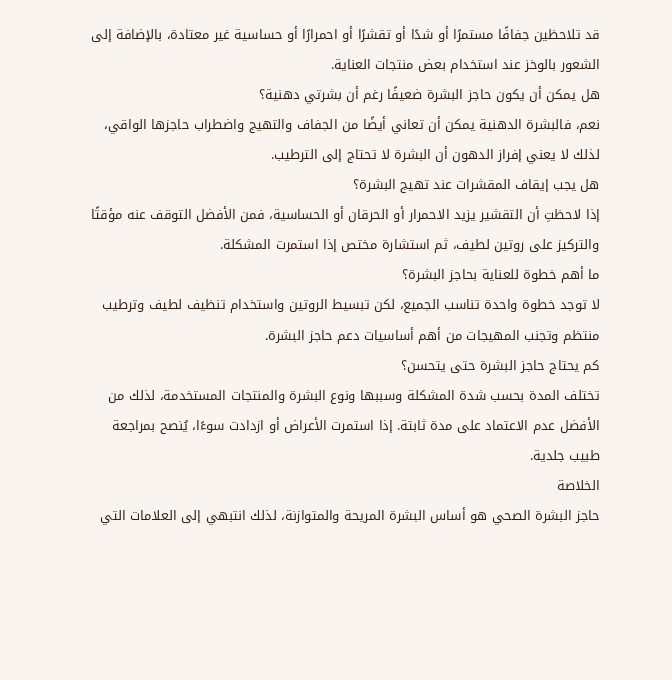قد تلاحظين جفافًا مستمرًا أو شدًا أو تقشرًا أو احمرارًا أو حساسية غير معتادة، بالإضافة إلى الشعور بالوخز عند استخدام بعض منتجات العناية.
هل يمكن أن يكون حاجز البشرة ضعيفًا رغم أن بشرتي دهنية؟
نعم، فالبشرة الدهنية يمكن أن تعاني أيضًا من الجفاف والتهيج واضطراب حاجزها الواقي، لذلك لا يعني إفراز الدهون أن البشرة لا تحتاج إلى الترطيب.
هل يجب إيقاف المقشرات عند تهيج البشرة؟
إذا لاحظتِ أن التقشير يزيد الاحمرار أو الحرقان أو الحساسية، فمن الأفضل التوقف عنه مؤقتًا والتركيز على روتين لطيف، ثم استشارة مختص إذا استمرت المشكلة.
ما أهم خطوة للعناية بحاجز البشرة؟
لا توجد خطوة واحدة تناسب الجميع، لكن تبسيط الروتين واستخدام تنظيف لطيف وترطيب منتظم وتجنب المهيجات من أهم أساسيات دعم حاجز البشرة.
كم يحتاج حاجز البشرة حتى يتحسن؟
تختلف المدة بحسب شدة المشكلة وسببها ونوع البشرة والمنتجات المستخدمة، لذلك من الأفضل عدم الاعتماد على مدة ثابتة. إذا استمرت الأعراض أو ازدادت سوءًا، يُنصح بمراجعة طبيب جلدية.
الخلاصة
حاجز البشرة الصحي هو أساس البشرة المريحة والمتوازنة، لذلك انتبهي إلى العلامات التي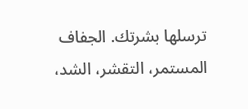ترسلها بشرتك. الجفاف المستمر، التقشر، الشد،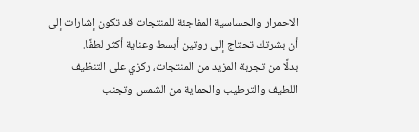الاحمرار والحساسية المفاجئة للمنتجات قد تكون إشارات إلى أن بشرتك تحتاج إلى روتين أبسط وعناية أكثر لطفًا.
بدلًا من تجربة المزيد من المنتجات، ركزي على التنظيف اللطيف والترطيب والحماية من الشمس وتجنب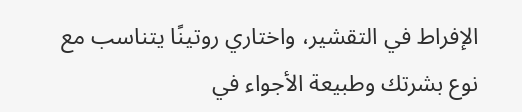الإفراط في التقشير، واختاري روتينًا يتناسب مع نوع بشرتك وطبيعة الأجواء في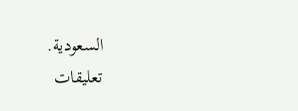السعودية.
تعليقات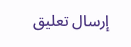إرسال تعليق